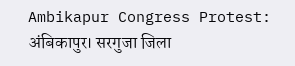Ambikapur Congress Protest: अंबिकापुर। सरगुजा जिला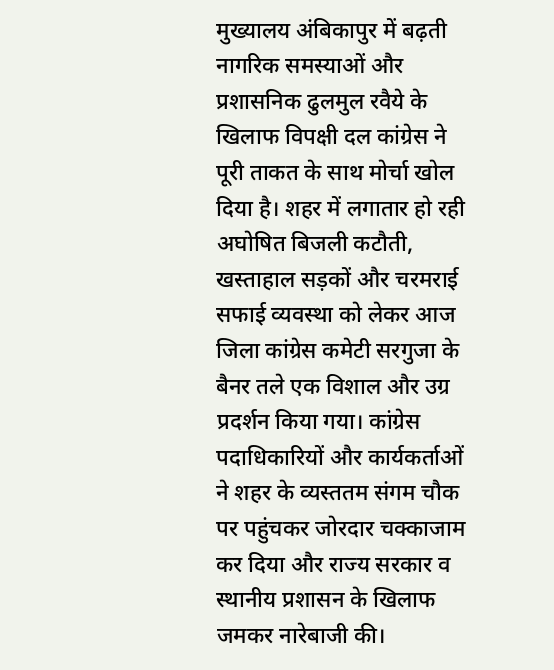मुख्यालय अंबिकापुर में बढ़ती नागरिक समस्याओं और प्रशासनिक ढुलमुल रवैये के खिलाफ विपक्षी दल कांग्रेस ने पूरी ताकत के साथ मोर्चा खोल दिया है। शहर में लगातार हो रही अघोषित बिजली कटौती, खस्ताहाल सड़कों और चरमराई सफाई व्यवस्था को लेकर आज जिला कांग्रेस कमेटी सरगुजा के बैनर तले एक विशाल और उग्र प्रदर्शन किया गया। कांग्रेस पदाधिकारियों और कार्यकर्ताओं ने शहर के व्यस्ततम संगम चौक पर पहुंचकर जोरदार चक्काजाम कर दिया और राज्य सरकार व स्थानीय प्रशासन के खिलाफ जमकर नारेबाजी की।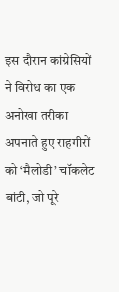इस दौरान कांग्रेसियों ने विरोध का एक अनोखा तरीका अपनाते हुए राहगीरों को ‘मैलोडी’ चॉकलेट बांटी, जो पूरे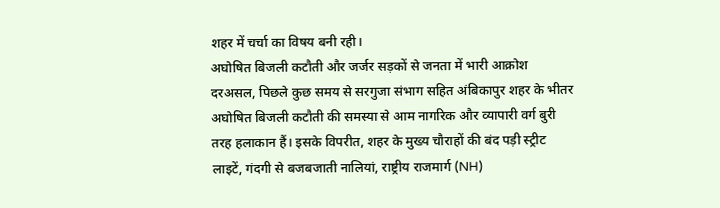शहर में चर्चा का विषय बनी रही।
अघोषित बिजली कटौती और जर्जर सड़कों से जनता में भारी आक्रोश
दरअसल, पिछले कुछ समय से सरगुजा संभाग सहित अंबिकापुर शहर के भीतर अघोषित बिजली कटौती की समस्या से आम नागरिक और व्यापारी वर्ग बुरी तरह हलाकान हैं। इसके विपरीत, शहर के मुख्य चौराहों की बंद पड़ी स्ट्रीट लाइटें, गंदगी से बजबजाती नालियां, राष्ट्रीय राजमार्ग (NH)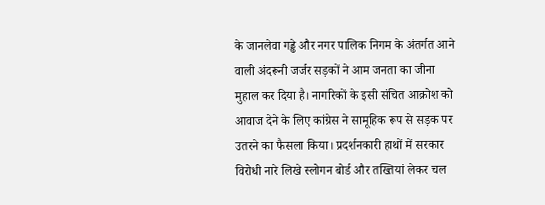के जानलेवा गड्ढे और नगर पालिक निगम के अंतर्गत आने वाली अंदरूनी जर्जर सड़कों ने आम जनता का जीना मुहाल कर दिया है। नागरिकों के इसी संचित आक्रोश को आवाज देने के लिए कांग्रेस ने सामूहिक रूप से सड़क पर उतरने का फैसला किया। प्रदर्शनकारी हाथों में सरकार विरोधी नारे लिखे स्लोगन बोर्ड और तख्तियां लेकर चल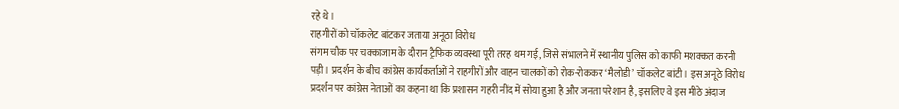रहे थे।
राहगीरों को चॉकलेट बांटकर जताया अनूठा विरोध
संगम चौक पर चक्काजाम के दौरान ट्रैफिक व्यवस्था पूरी तरह थम गई, जिसे संभालने में स्थानीय पुलिस को काफी मशक्कत करनी पड़ी। प्रदर्शन के बीच कांग्रेस कार्यकर्ताओं ने राहगीरों और वाहन चालकों को रोक-रोककर ‘मैलोडी’ चॉकलेट बांटी। इस अनूठे विरोध प्रदर्शन पर कांग्रेस नेताओं का कहना था कि प्रशासन गहरी नींद में सोया हुआ है और जनता परेशान है, इसलिए वे इस मीठे अंदाज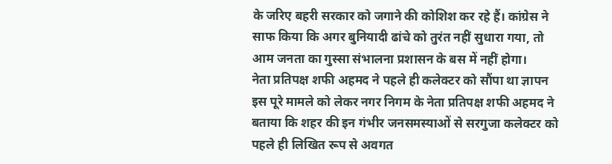के जरिए बहरी सरकार को जगाने की कोशिश कर रहे हैं। कांग्रेस ने साफ किया कि अगर बुनियादी ढांचे को तुरंत नहीं सुधारा गया, तो आम जनता का गुस्सा संभालना प्रशासन के बस में नहीं होगा।
नेता प्रतिपक्ष शफी अहमद ने पहले ही कलेक्टर को सौंपा था ज्ञापन
इस पूरे मामले को लेकर नगर निगम के नेता प्रतिपक्ष शफी अहमद ने बताया कि शहर की इन गंभीर जनसमस्याओं से सरगुजा कलेक्टर को पहले ही लिखित रूप से अवगत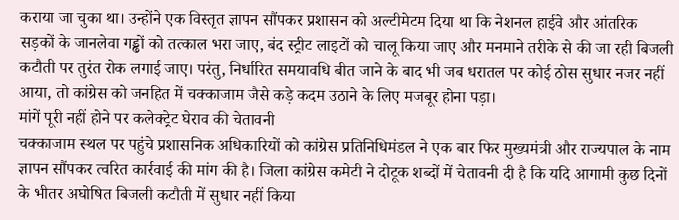कराया जा चुका था। उन्होंने एक विस्तृत ज्ञापन सौंपकर प्रशासन को अल्टीमेटम दिया था कि नेशनल हाईवे और आंतरिक सड़कों के जानलेवा गड्ढों को तत्काल भरा जाए, बंद स्ट्रीट लाइटों को चालू किया जाए और मनमाने तरीके से की जा रही बिजली कटौती पर तुरंत रोक लगाई जाए। परंतु, निर्धारित समयावधि बीत जाने के बाद भी जब धरातल पर कोई ठोस सुधार नजर नहीं आया, तो कांग्रेस को जनहित में चक्काजाम जैसे कड़े कदम उठाने के लिए मजबूर होना पड़ा।
मांगें पूरी नहीं होने पर कलेक्ट्रेट घेराव की चेतावनी
चक्काजाम स्थल पर पहुंचे प्रशासनिक अधिकारियों को कांग्रेस प्रतिनिधिमंडल ने एक बार फिर मुख्यमंत्री और राज्यपाल के नाम ज्ञापन सौंपकर त्वरित कार्रवाई की मांग की है। जिला कांग्रेस कमेटी ने दोटूक शब्दों में चेतावनी दी है कि यदि आगामी कुछ दिनों के भीतर अघोषित बिजली कटौती में सुधार नहीं किया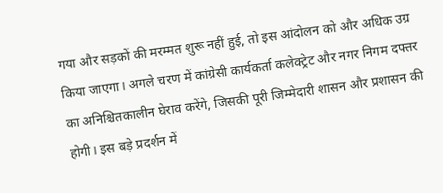गया और सड़कों की मरम्मत शुरू नहीं हुई, तो इस आंदोलन को और अधिक उग्र किया जाएगा। अगले चरण में कांग्रेसी कार्यकर्ता कलेक्ट्रेट और नगर निगम दफ्तर का अनिश्चितकालीन घेराव करेंगे, जिसकी पूरी जिम्मेदारी शासन और प्रशासन की होगी। इस बड़े प्रदर्शन में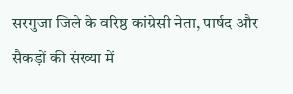सरगुजा जिले के वरिष्ठ कांग्रेसी नेता, पार्षद और सैकड़ों की संख्या में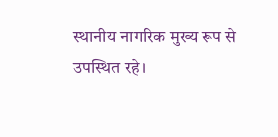स्थानीय नागरिक मुख्य रूप से उपस्थित रहे।